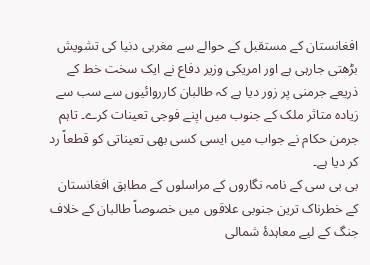افغانستان کے مستقبل کے حوالے سے مغربی دنیا کی تشویش بڑھتی جارہی ہے اور امریکی وزیر دفاع نے ایک سخت خط کے ذریعے جرمنی پر زور دیا ہے کہ طالبان کارروائیوں سے سب سے زیادہ متاثر ملک کے جنوب میں اپنے فوجی تعینات کرے۔ تاہم جرمن حکام نے جواب میں ایسی کسی بھی تعیناتی کو قطعاً رد کر دیا ہے۔
بی بی سی کے نامہ نگاروں کے مراسلوں کے مطابق افغانستان کے خطرناک ترین جنوبی علاقوں میں خصوصاً طالبان کے خلاف جنگ کے لیے معاہدۂ شمالی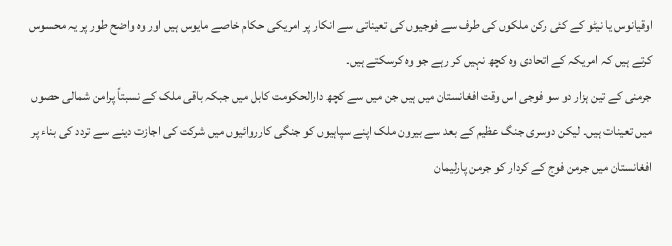اوقیانوس یا نیٹو کے کئی رکن ملکوں کی طرف سے فوجیوں کی تعیناتی سے انکار پر امریکی حکام خاصے مایوس ہیں اور وہ واضح طور پر یہ محسوس کرتے ہیں کہ امریکہ کے اتحادی وہ کچھ نہیں کر رہے جو وہ کرسکتے ہیں۔
جرمنی کے تین ہزار دو سو فوجی اس وقت افغانستان میں ہیں جن میں سے کچھ دارالحکومت کابل میں جبکہ باقی ملک کے نسبتاً پرامن شمالی حصوں میں تعینات ہیں۔ لیکن دوسری جنگ عظیم کے بعد سے بیرون ملک اپنے سپاہیوں کو جنگی کارروائیوں میں شرکت کی اجازت دینے سے تردد کی بناء پر افغانستان میں جرمن فوج کے کردار کو جرمن پارلیمان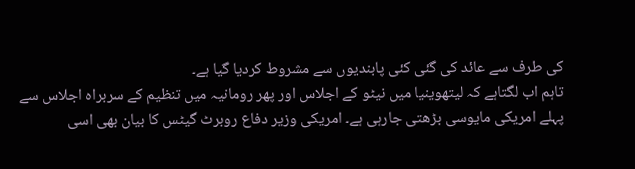کی طرف سے عائد کی گئی کئی پابندیوں سے مشروط کردیا گیا ہے۔
تاہم اب لگتاہے کہ لیتھوینیا میں نیٹو کے اجلاس اور پھر رومانیہ میں تنظیم کے سربراہ اجلاس سے پہلے امریکی مایوسی بڑھتی جارہی ہے۔ امریکی وزیر دفاع روبرٹ گیٹس کا بیان بھی اسی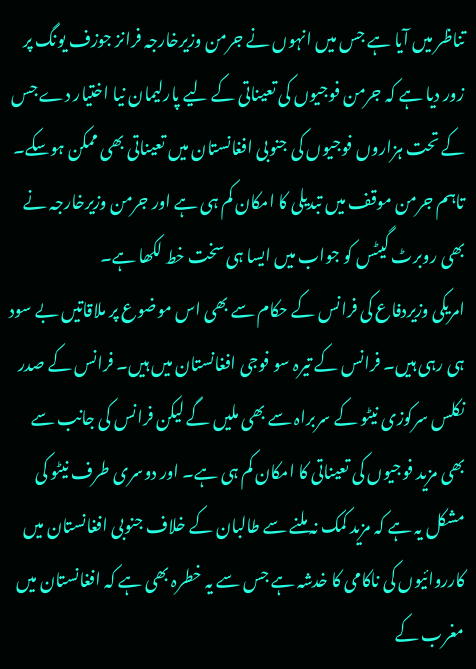تناظر میں آیا ہے جس میں انہوں نے جرمن وزیرخارجہ فرانز جوزف یونگ پر زور دیا ہے کہ جرمن فوجیوں کی تعیناتی کے لیے پارلیمان نیا اختیار دے جس کے تحت ہزاروں فوجیوں کی جنوبی افغانستان میں تعیناتی بھی ممکن ہوسکے۔ تاہم جرمن موقف میں تبدیلی کا امکان کم ہی ہے اور جرمن وزیرخارجہ نے بھی روبرٹ گیٹس کو جواب میں ایسا ہی سخت خط لکھا ہے۔
امریکی وزیردفاع کی فرانس کے حکام سے بھی اس موضوع پر ملاقاتیں بے سود ہی رہی ہیں۔ فرانس کے تیرہ سو فوجی افغانستان میں ہیں۔ فرانس کے صدر نکلس سرکوزی نیٹو کے سربراہ سے بھی ملیں گے لیکن فرانس کی جانب سے بھی مزید فوجیوں کی تعیناتی کا امکان کم ہی ہے۔ اور دوسری طرف نیٹو کی مشکل یہ ہے کہ مزید کمک نہ ملنے سے طالبان کے خلاف جنوبی افغانستان میں کارروائیوں کی ناکامی کا خدشہ ہے جس سے یہ خطرہ بھی ہے کہ افغانستان میں مغرب کے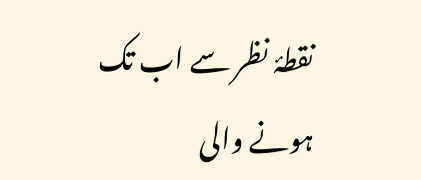نقطۂ نظر سے اب تک ہونے والی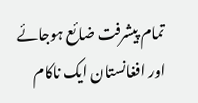تمام پیشرفت ضائع ہوجائے اور افغانستان ایک ناکام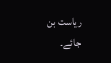ریاست بن جائے۔